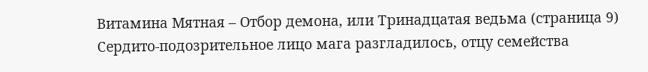Витамина Мятная – Отбор демона, или Тринадцатая ведьма (страница 9)
Сердито-подозрительное лицо мага разгладилось, отцу семейства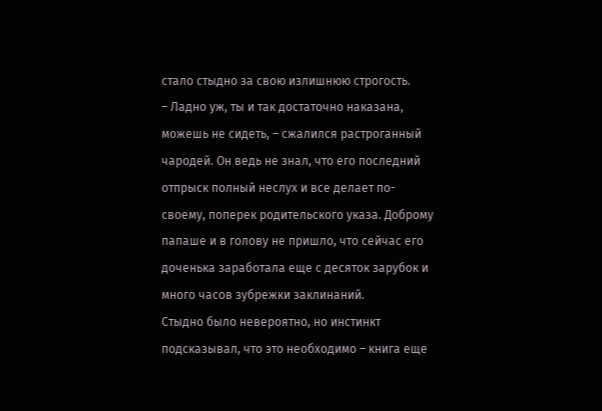стало стыдно за свою излишнюю строгость.
– Ладно уж, ты и так достаточно наказана, можешь не сидеть, – сжалился растроганный чародей. Он ведь не знал, что его последний отпрыск полный неслух и все делает по-своему, поперек родительского указа. Доброму папаше и в голову не пришло, что сейчас его доченька заработала еще с десяток зарубок и много часов зубрежки заклинаний.
Стыдно было невероятно, но инстинкт подсказывал, что это необходимо – книга еще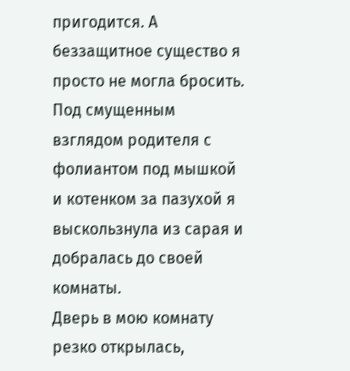пригодится. А беззащитное существо я просто не могла бросить.
Под смущенным взглядом родителя с фолиантом под мышкой и котенком за пазухой я выскользнула из сарая и добралась до своей комнаты.
Дверь в мою комнату резко открылась,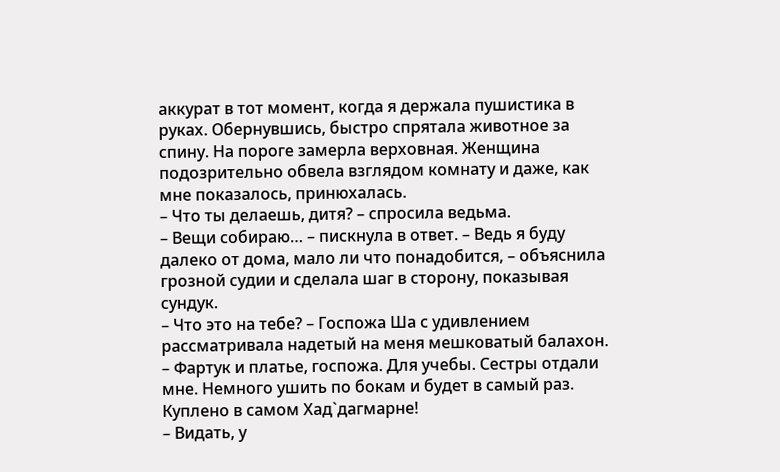аккурат в тот момент, когда я держала пушистика в руках. Обернувшись, быстро спрятала животное за спину. На пороге замерла верховная. Женщина подозрительно обвела взглядом комнату и даже, как мне показалось, принюхалась.
– Что ты делаешь, дитя? – спросила ведьма.
– Вещи собираю… – пискнула в ответ. – Ведь я буду далеко от дома, мало ли что понадобится, – объяснила грозной судии и сделала шаг в сторону, показывая сундук.
– Что это на тебе? – Госпожа Ша с удивлением рассматривала надетый на меня мешковатый балахон.
– Фартук и платье, госпожа. Для учебы. Сестры отдали мне. Немного ушить по бокам и будет в самый раз. Куплено в самом Хад`дагмарне!
– Видать, у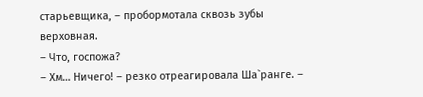старьевщика, – пробормотала сквозь зубы верховная.
– Что, госпожа?
– Хм… Ничего! – резко отреагировала Ша`ранге. –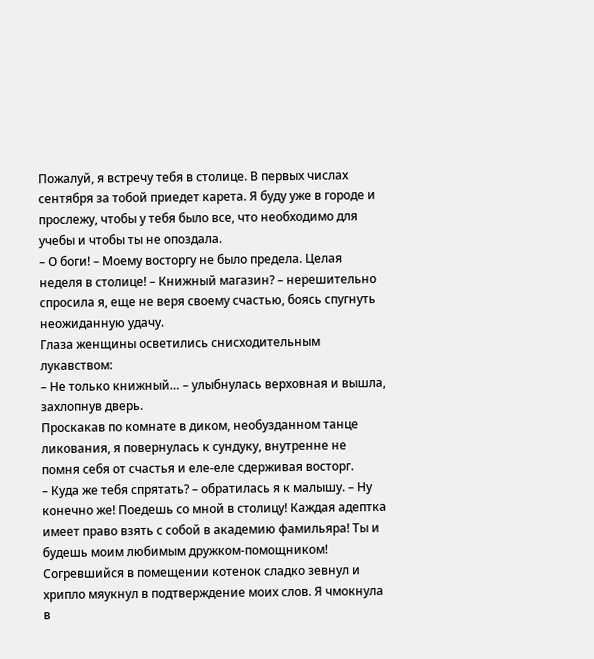Пожалуй, я встречу тебя в столице. В первых числах сентября за тобой приедет карета. Я буду уже в городе и прослежу, чтобы у тебя было все, что необходимо для учебы и чтобы ты не опоздала.
– О боги! – Моему восторгу не было предела. Целая неделя в столице! – Книжный магазин? – нерешительно спросила я, еще не веря своему счастью, боясь спугнуть неожиданную удачу.
Глаза женщины осветились снисходительным лукавством:
– Не только книжный… – улыбнулась верховная и вышла, захлопнув дверь.
Проскакав по комнате в диком, необузданном танце ликования, я повернулась к сундуку, внутренне не помня себя от счастья и еле-еле сдерживая восторг.
– Куда же тебя спрятать? – обратилась я к малышу. – Ну конечно же! Поедешь со мной в столицу! Каждая адептка имеет право взять с собой в академию фамильяра! Ты и будешь моим любимым дружком-помощником!
Согревшийся в помещении котенок сладко зевнул и хрипло мяукнул в подтверждение моих слов. Я чмокнула в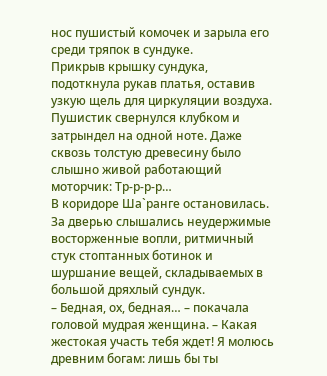нос пушистый комочек и зарыла его среди тряпок в сундуке.
Прикрыв крышку сундука, подоткнула рукав платья, оставив узкую щель для циркуляции воздуха.
Пушистик свернулся клубком и затрындел на одной ноте. Даже сквозь толстую древесину было слышно живой работающий моторчик: Тр-р-р-р…
В коридоре Ша`ранге остановилась. За дверью слышались неудержимые восторженные вопли, ритмичный стук стоптанных ботинок и шуршание вещей, складываемых в большой дряхлый сундук.
– Бедная, ох, бедная… – покачала головой мудрая женщина. – Какая жестокая участь тебя ждет! Я молюсь древним богам: лишь бы ты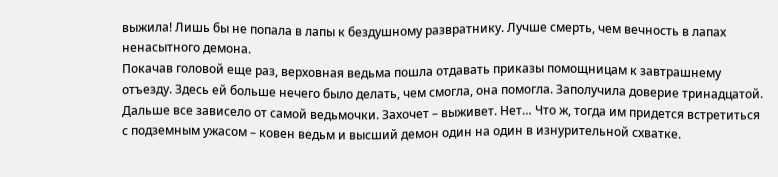выжила! Лишь бы не попала в лапы к бездушному развратнику. Лучше смерть, чем вечность в лапах ненасытного демона.
Покачав головой еще раз, верховная ведьма пошла отдавать приказы помощницам к завтрашнему отъезду. Здесь ей больше нечего было делать, чем смогла, она помогла. Заполучила доверие тринадцатой. Дальше все зависело от самой ведьмочки. Захочет – выживет. Нет… Что ж, тогда им придется встретиться с подземным ужасом – ковен ведьм и высший демон один на один в изнурительной схватке.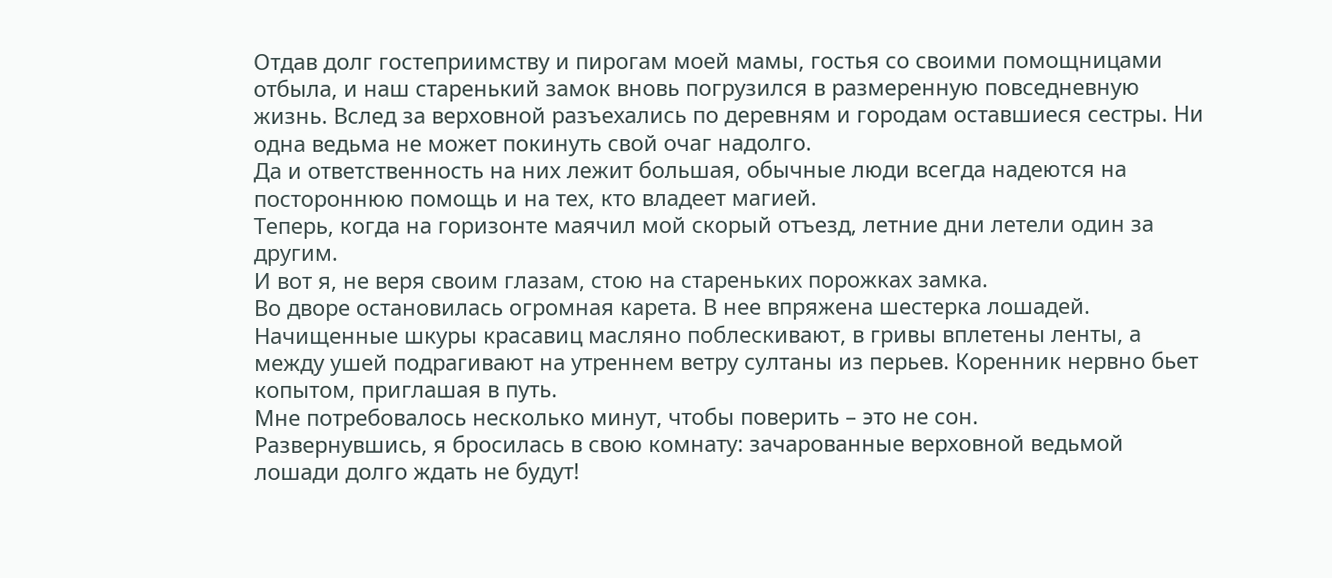Отдав долг гостеприимству и пирогам моей мамы, гостья со своими помощницами отбыла, и наш старенький замок вновь погрузился в размеренную повседневную жизнь. Вслед за верховной разъехались по деревням и городам оставшиеся сестры. Ни одна ведьма не может покинуть свой очаг надолго.
Да и ответственность на них лежит большая, обычные люди всегда надеются на постороннюю помощь и на тех, кто владеет магией.
Теперь, когда на горизонте маячил мой скорый отъезд, летние дни летели один за другим.
И вот я, не веря своим глазам, стою на стареньких порожках замка.
Во дворе остановилась огромная карета. В нее впряжена шестерка лошадей. Начищенные шкуры красавиц масляно поблескивают, в гривы вплетены ленты, а между ушей подрагивают на утреннем ветру султаны из перьев. Коренник нервно бьет копытом, приглашая в путь.
Мне потребовалось несколько минут, чтобы поверить – это не сон.
Развернувшись, я бросилась в свою комнату: зачарованные верховной ведьмой лошади долго ждать не будут!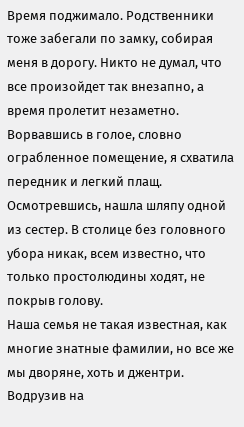Время поджимало. Родственники тоже забегали по замку, собирая меня в дорогу. Никто не думал, что все произойдет так внезапно, а время пролетит незаметно.
Ворвавшись в голое, словно ограбленное помещение, я схватила передник и легкий плащ. Осмотревшись, нашла шляпу одной из сестер. В столице без головного убора никак, всем известно, что только простолюдины ходят, не покрыв голову.
Наша семья не такая известная, как многие знатные фамилии, но все же мы дворяне, хоть и джентри.
Водрузив на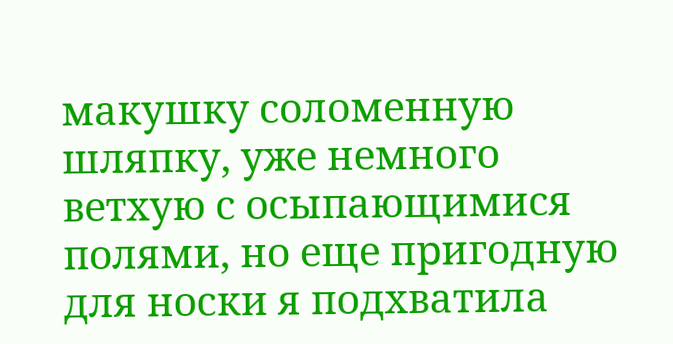макушку соломенную шляпку, уже немного ветхую с осыпающимися полями, но еще пригодную для носки я подхватила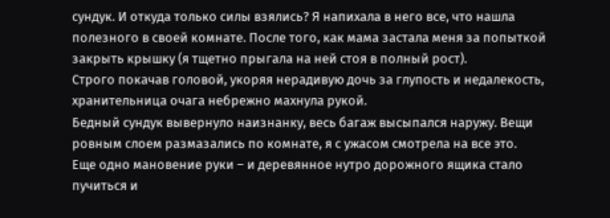сундук. И откуда только силы взялись? Я напихала в него все, что нашла полезного в своей комнате. После того, как мама застала меня за попыткой закрыть крышку (я тщетно прыгала на ней стоя в полный рост).
Строго покачав головой, укоряя нерадивую дочь за глупость и недалекость, хранительница очага небрежно махнула рукой.
Бедный сундук вывернуло наизнанку, весь багаж высыпался наружу. Вещи ровным слоем размазались по комнате, я с ужасом смотрела на все это.
Еще одно мановение руки – и деревянное нутро дорожного ящика стало пучиться и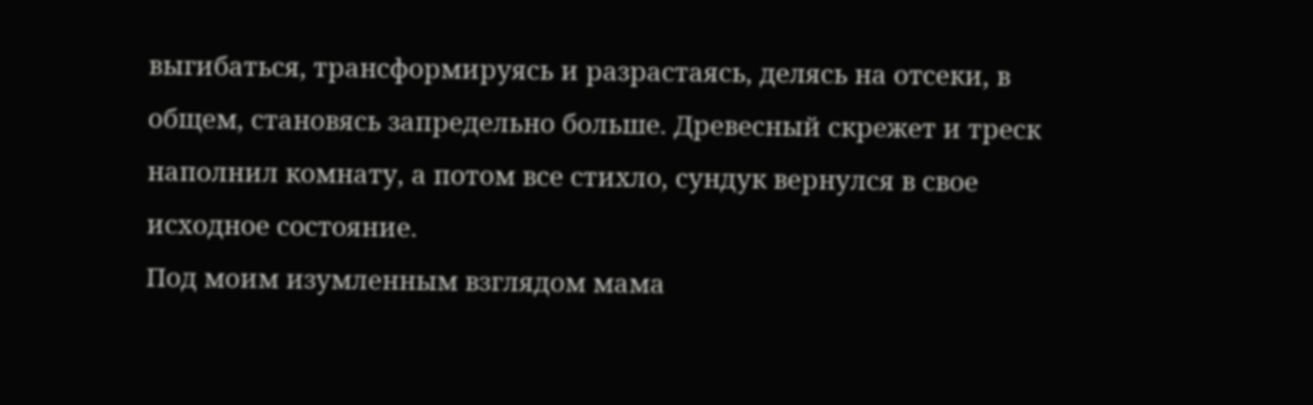выгибаться, трансформируясь и разрастаясь, делясь на отсеки, в общем, становясь запредельно больше. Древесный скрежет и треск наполнил комнату, а потом все стихло, сундук вернулся в свое исходное состояние.
Под моим изумленным взглядом мама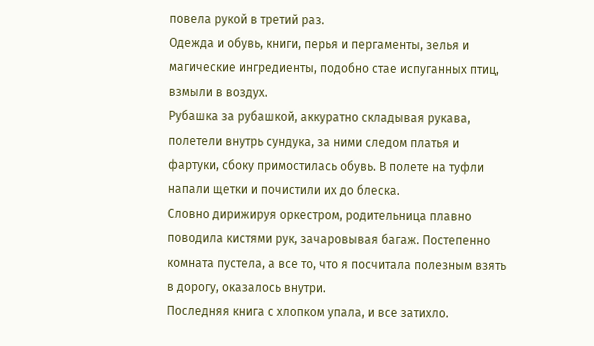повела рукой в третий раз.
Одежда и обувь, книги, перья и пергаменты, зелья и магические ингредиенты, подобно стае испуганных птиц, взмыли в воздух.
Рубашка за рубашкой, аккуратно складывая рукава, полетели внутрь сундука, за ними следом платья и фартуки, сбоку примостилась обувь. В полете на туфли напали щетки и почистили их до блеска.
Словно дирижируя оркестром, родительница плавно поводила кистями рук, зачаровывая багаж. Постепенно комната пустела, а все то, что я посчитала полезным взять в дорогу, оказалось внутри.
Последняя книга с хлопком упала, и все затихло.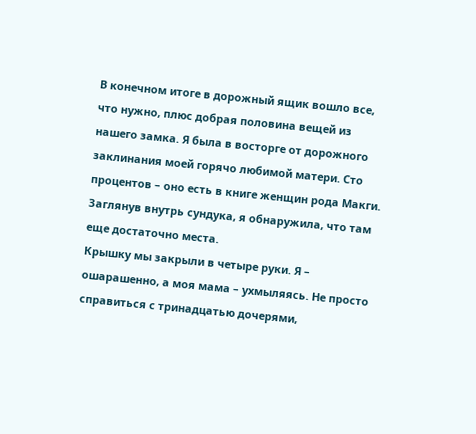В конечном итоге в дорожный ящик вошло все, что нужно, плюс добрая половина вещей из нашего замка. Я была в восторге от дорожного заклинания моей горячо любимой матери. Сто процентов – оно есть в книге женщин рода Макги.
Заглянув внутрь сундука, я обнаружила, что там еще достаточно места.
Крышку мы закрыли в четыре руки. Я – ошарашенно, а моя мама – ухмыляясь. Не просто справиться с тринадцатью дочерями,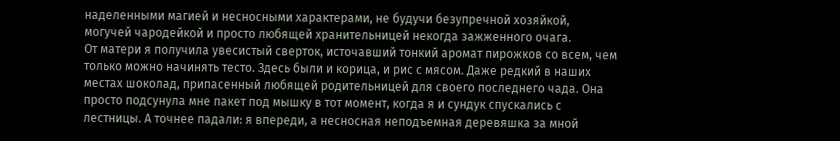наделенными магией и несносными характерами, не будучи безупречной хозяйкой, могучей чародейкой и просто любящей хранительницей некогда зажженного очага.
От матери я получила увесистый сверток, источавший тонкий аромат пирожков со всем, чем только можно начинять тесто. Здесь были и корица, и рис с мясом. Даже редкий в наших местах шоколад, припасенный любящей родительницей для своего последнего чада. Она просто подсунула мне пакет под мышку в тот момент, когда я и сундук спускались с лестницы. А точнее падали: я впереди, а несносная неподъемная деревяшка за мной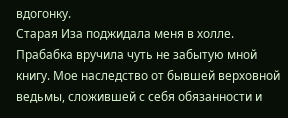вдогонку.
Старая Иза поджидала меня в холле. Прабабка вручила чуть не забытую мной книгу. Мое наследство от бывшей верховной ведьмы, сложившей с себя обязанности и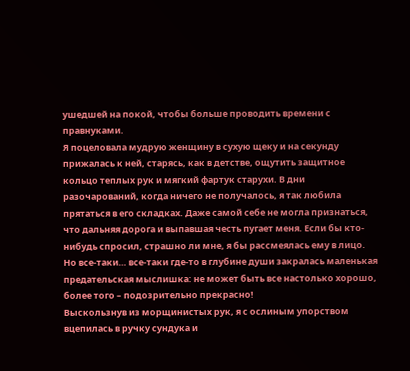ушедшей на покой, чтобы больше проводить времени с правнуками.
Я поцеловала мудрую женщину в сухую щеку и на секунду прижалась к ней, старясь, как в детстве, ощутить защитное кольцо теплых рук и мягкий фартук старухи. В дни разочарований, когда ничего не получалось, я так любила прятаться в его складках. Даже самой себе не могла признаться, что дальняя дорога и выпавшая честь пугает меня. Если бы кто-нибудь спросил, страшно ли мне, я бы рассмеялась ему в лицо.
Но все-таки… все-таки где-то в глубине души закралась маленькая предательская мыслишка: не может быть все настолько хорошо, более того – подозрительно прекрасно!
Выскользнув из морщинистых рук, я с ослиным упорством вцепилась в ручку сундука и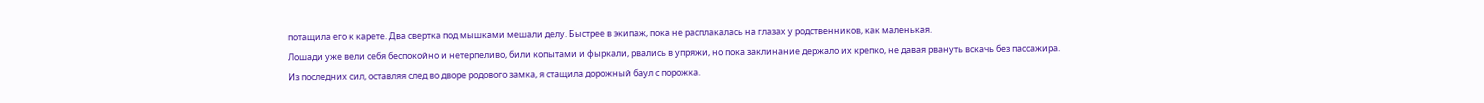потащила его к карете. Два свертка под мышками мешали делу. Быстрее в экипаж, пока не расплакалась на глазах у родственников, как маленькая.
Лошади уже вели себя беспокойно и нетерпеливо, били копытами и фыркали, рвались в упряжи, но пока заклинание держало их крепко, не давая рвануть вскачь без пассажира.
Из последних сил, оставляя след во дворе родового замка, я стащила дорожный баул с порожка.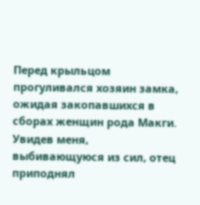Перед крыльцом прогуливался хозяин замка, ожидая закопавшихся в сборах женщин рода Макги.
Увидев меня, выбивающуюся из сил, отец приподнял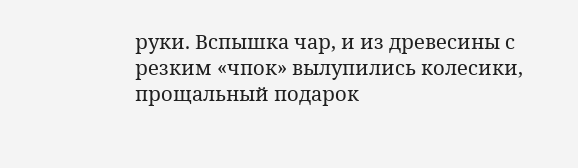руки. Вспышка чар, и из древесины с резким «чпок» вылупились колесики, прощальный подарок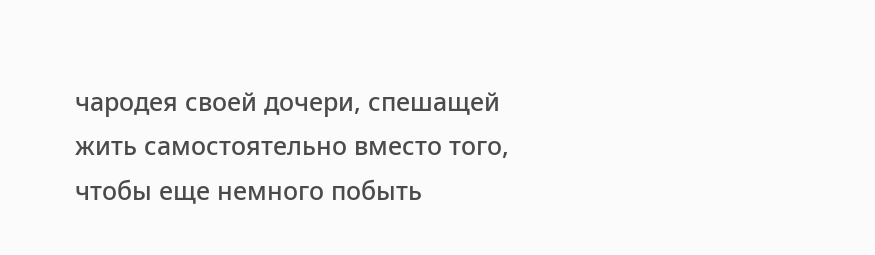чародея своей дочери, спешащей жить самостоятельно вместо того, чтобы еще немного побыть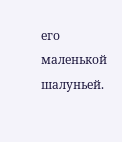его маленькой шалуньей.